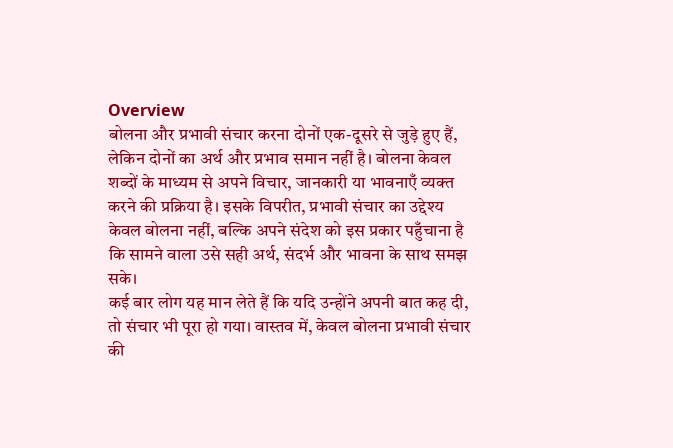Overview
बोलना और प्रभावी संचार करना दोनों एक-दूसरे से जुड़े हुए हैं, लेकिन दोनों का अर्थ और प्रभाव समान नहीं है। बोलना केवल शब्दों के माध्यम से अपने विचार, जानकारी या भावनाएँ व्यक्त करने की प्रक्रिया है। इसके विपरीत, प्रभावी संचार का उद्देश्य केवल बोलना नहीं, बल्कि अपने संदेश को इस प्रकार पहुँचाना है कि सामने वाला उसे सही अर्थ, संदर्भ और भावना के साथ समझ सके।
कई बार लोग यह मान लेते हैं कि यदि उन्होंने अपनी बात कह दी, तो संचार भी पूरा हो गया। वास्तव में, केवल बोलना प्रभावी संचार की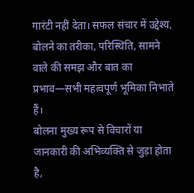गारंटी नहीं देता। सफल संचार में उद्देश्य, बोलने का तरीका, परिस्थिति, सामने वाले की समझ और बात का प्रभाव—सभी महत्वपूर्ण भूमिका निभाते हैं।
बोलना मुख्य रूप से विचारों या जानकारी की अभिव्यक्ति से जुड़ा होता है,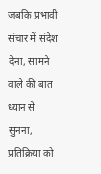जबकि प्रभावी संचार में संदेश देना, सामने वाले की बात ध्यान से सुनना, प्रतिक्रिया को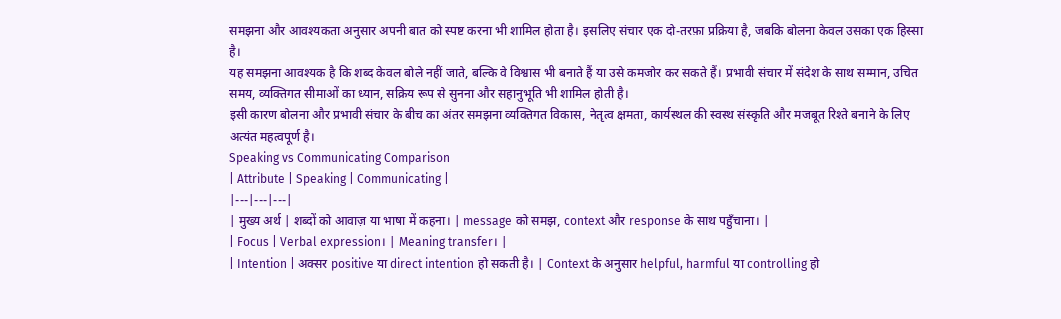समझना और आवश्यकता अनुसार अपनी बात को स्पष्ट करना भी शामिल होता है। इसलिए संचार एक दो-तरफ़ा प्रक्रिया है, जबकि बोलना केवल उसका एक हिस्सा है।
यह समझना आवश्यक है कि शब्द केवल बोले नहीं जाते, बल्कि वे विश्वास भी बनाते हैं या उसे कमजोर कर सकते हैं। प्रभावी संचार में संदेश के साथ सम्मान, उचित समय, व्यक्तिगत सीमाओं का ध्यान, सक्रिय रूप से सुनना और सहानुभूति भी शामिल होती है।
इसी कारण बोलना और प्रभावी संचार के बीच का अंतर समझना व्यक्तिगत विकास, नेतृत्व क्षमता, कार्यस्थल की स्वस्थ संस्कृति और मजबूत रिश्ते बनाने के लिए अत्यंत महत्वपूर्ण है।
Speaking vs Communicating Comparison
| Attribute | Speaking | Communicating |
|---|---|---|
| मुख्य अर्थ | शब्दों को आवाज़ या भाषा में कहना। | message को समझ, context और response के साथ पहुँचाना। |
| Focus | Verbal expression। | Meaning transfer। |
| Intention | अक्सर positive या direct intention हो सकती है। | Context के अनुसार helpful, harmful या controlling हो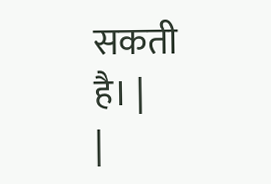सकती है। |
|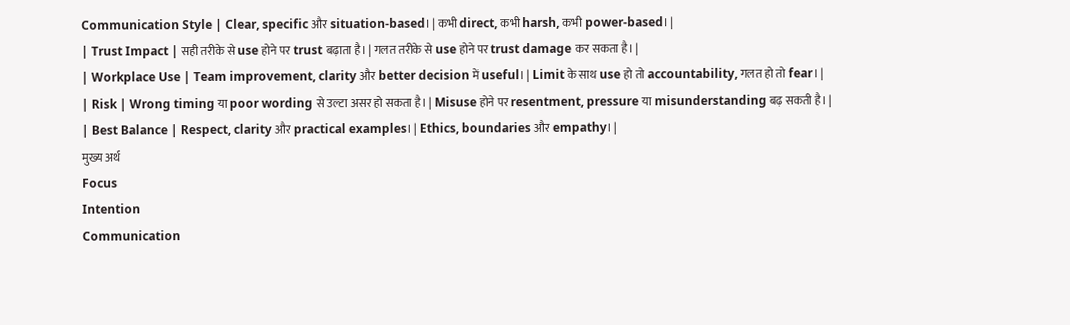Communication Style | Clear, specific और situation-based। | कभी direct, कभी harsh, कभी power-based। |
| Trust Impact | सही तरीके से use होने पर trust बढ़ाता है। | गलत तरीके से use होने पर trust damage कर सकता है। |
| Workplace Use | Team improvement, clarity और better decision में useful। | Limit के साथ use हो तो accountability, गलत हो तो fear। |
| Risk | Wrong timing या poor wording से उल्टा असर हो सकता है। | Misuse होने पर resentment, pressure या misunderstanding बढ़ सकती है। |
| Best Balance | Respect, clarity और practical examples। | Ethics, boundaries और empathy। |
मुख्य अर्थ
Focus
Intention
Communication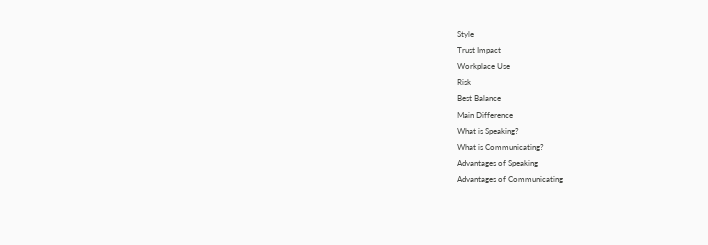Style
Trust Impact
Workplace Use
Risk
Best Balance
Main Difference
What is Speaking?
What is Communicating?
Advantages of Speaking
Advantages of Communicating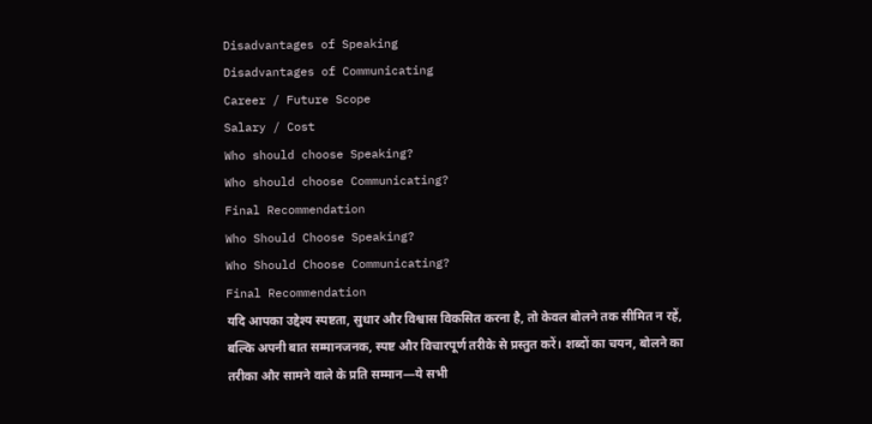Disadvantages of Speaking
Disadvantages of Communicating
Career / Future Scope
Salary / Cost
Who should choose Speaking?
Who should choose Communicating?
Final Recommendation
Who Should Choose Speaking?
Who Should Choose Communicating?
Final Recommendation
यदि आपका उद्देश्य स्पष्टता, सुधार और विश्वास विकसित करना है, तो केवल बोलने तक सीमित न रहें, बल्कि अपनी बात सम्मानजनक, स्पष्ट और विचारपूर्ण तरीके से प्रस्तुत करें। शब्दों का चयन, बोलने का तरीका और सामने वाले के प्रति सम्मान—ये सभी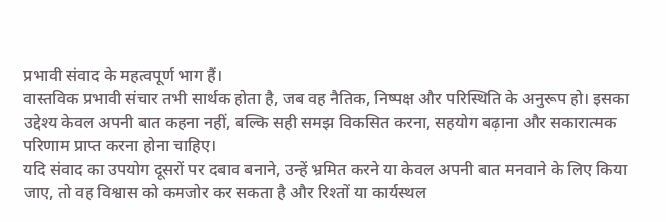प्रभावी संवाद के महत्वपूर्ण भाग हैं।
वास्तविक प्रभावी संचार तभी सार्थक होता है, जब वह नैतिक, निष्पक्ष और परिस्थिति के अनुरूप हो। इसका उद्देश्य केवल अपनी बात कहना नहीं, बल्कि सही समझ विकसित करना, सहयोग बढ़ाना और सकारात्मक परिणाम प्राप्त करना होना चाहिए।
यदि संवाद का उपयोग दूसरों पर दबाव बनाने, उन्हें भ्रमित करने या केवल अपनी बात मनवाने के लिए किया जाए, तो वह विश्वास को कमजोर कर सकता है और रिश्तों या कार्यस्थल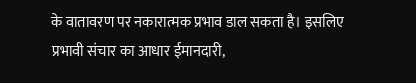के वातावरण पर नकारात्मक प्रभाव डाल सकता है। इसलिए प्रभावी संचार का आधार ईमानदारी,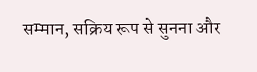सम्मान, सक्रिय रूप से सुनना और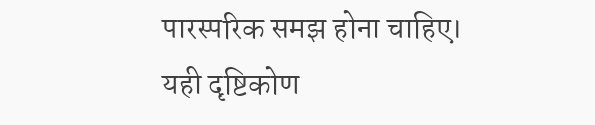पारस्परिक समझ होना चाहिए। यही दृष्टिकोण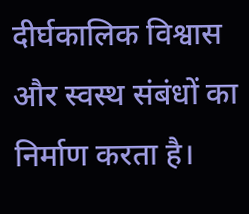दीर्घकालिक विश्वास और स्वस्थ संबंधों का निर्माण करता है।